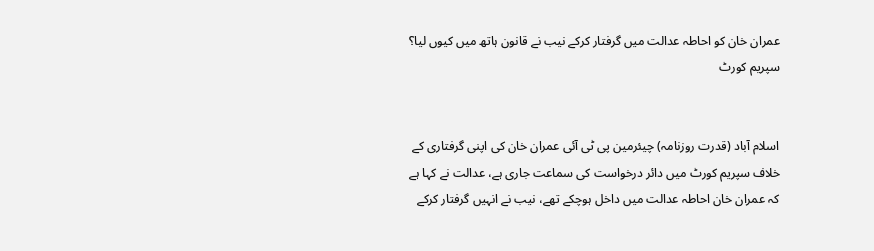عمران خان کو احاطہ عدالت میں گرفتار کرکے نیب نے قانون ہاتھ میں کیوں لیا؟ سپریم کورٹ


اسلام آباد (قدرت روزنامہ) چیئرمین پی ٹی آئی عمران خان کی اپنی گرفتاری کے خلاف سپریم کورٹ میں دائر درخواست کی سماعت جاری ہے، عدالت نے کہا ہے کہ عمران خان احاطہ عدالت میں داخل ہوچکے تھے، نیب نے انہیں گرفتار کرکے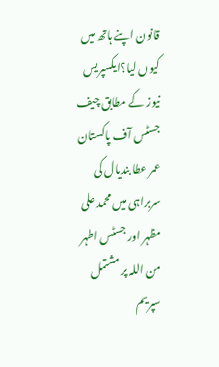قانون اپنے ہاتھ میں کیوں لیا؟ایکسپریس نیوز کے مطابق چیف جسٹس آف پاکستان عمر عطا بندیال کی سربراہی میں محمد علی مظہر اور جسٹس اطہر من اللہ پر مشتمل سپریم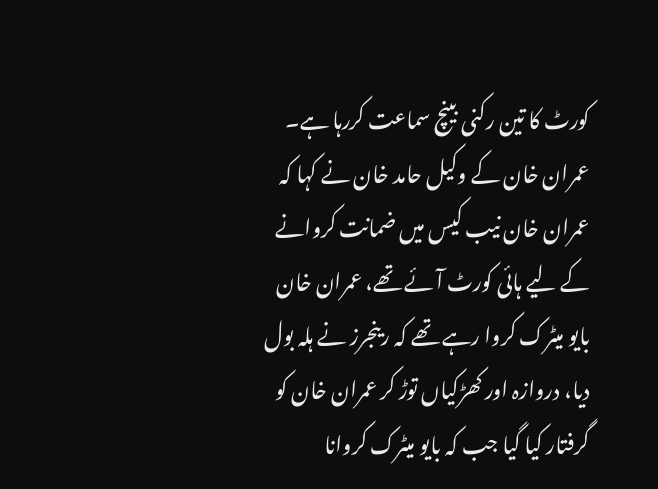کورٹ کا تین رکنی بینچ سماعت کررہا ہے۔
عمران خان کے وکیل حامد خان نے کہا کہ عمران خان نیب کیس میں ضمانت کروانے کے لیے ہائی کورٹ آئے تھے، عمران خان بایو میٹرک کروا رہے تھے کہ رینجرز نے ہلہ بول دیا، دروازہ اور کھڑکیاں توڑ کر عمران خان کو گرفتار کیا گیا جب کہ بایو میٹرک کروانا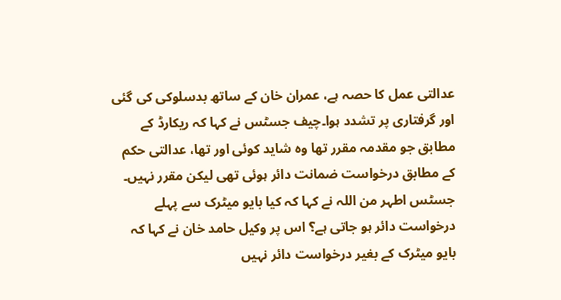عدالتی عمل کا حصہ ہے، عمران خان کے ساتھ بدسلوکی کی گئی اور گرفتاری پر تشدد ہوا۔چیف جسٹس نے کہا کہ ریکارڈ کے مطابق جو مقدمہ مقرر تھا وہ شاید کوئی اور تھا، عدالتی حکم کے مطابق درخواست ضمانت دائر ہوئی تھی لیکن مقرر نہیں۔
جسٹس اطہر من اللہ نے کہا کہ کیا بایو میٹرک سے پہلے درخواست دائر ہو جاتی ہے؟ اس پر وکیل حامد خان نے کہا کہ بایو میٹرک کے بغیر درخواست دائر نہیں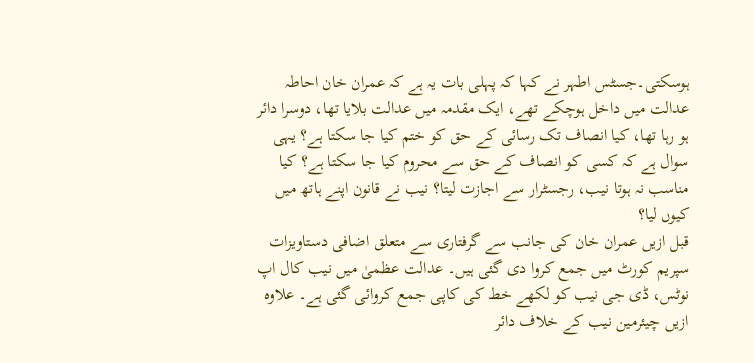ہوسکتی۔جسٹس اطہر نے کہا کہ پہلی بات یہ ہے کہ عمران خان احاطہ عدالت میں داخل ہوچکے تھے، ایک مقدمہ میں عدالت بلایا تھا، دوسرا دائر ہو رہا تھا، کیا انصاف تک رسائی کے حق کو ختم کیا جا سکتا ہے؟ یہی سوال ہے کہ کسی کو انصاف کے حق سے محروم کیا جا سکتا ہے؟ کیا مناسب نہ ہوتا نیب، رجسٹرار سے اجازت لیتا؟ نیب نے قانون اپنے ہاتھ میں کیوں لیا؟
قبل ازیں عمران خان کی جانب سے گرفتاری سے متعلق اضافی دستاویزات سپریم کورٹ میں جمع کروا دی گئی ہیں۔ عدالت عظمیٰ میں نیب کال اپ نوٹس، ڈی جی نیب کو لکھے خط کی کاپی جمع کروائی گئی ہے۔ علاوہ ازیں چیئرمین نیب کے خلاف دائر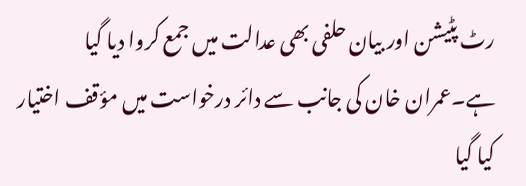رٹ پٹیشن اور بیان حلفی بھی عدالت میں جمع کروا دیا گیا ہے۔عمران خان کی جانب سے دائر درخواست میں مؤقف اختیار کیا گیا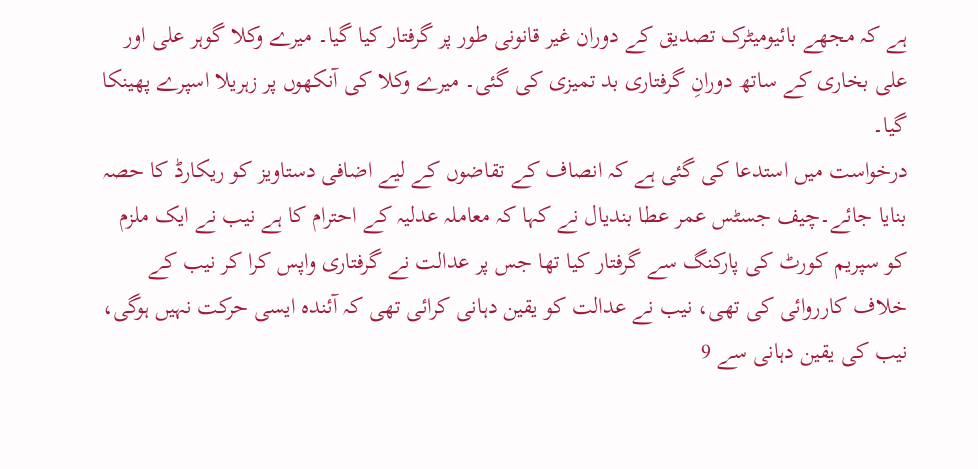ہے کہ مجھے بائیومیٹرک تصدیق کے دوران غیر قانونی طور پر گرفتار کیا گیا۔ میرے وکلا گوہر علی اور علی بخاری کے ساتھ دورانِ گرفتاری بد تمیزی کی گئی۔ میرے وکلا کی آنکھوں پر زہریلا اسپرے پھینکا گیا۔
درخواست میں استدعا کی گئی ہے کہ انصاف کے تقاضوں کے لیے اضافی دستاویز کو ریکارڈ کا حصہ بنایا جائے۔چیف جسٹس عمر عطا بندیال نے کہا کہ معاملہ عدلیہ کے احترام کا ہے نیب نے ایک ملزم کو سپریم کورٹ کی پارکنگ سے گرفتار کیا تھا جس پر عدالت نے گرفتاری واپس کرا کر نیب کے خلاف کارروائی کی تھی، نیب نے عدالت کو یقین دہانی کرائی تھی کہ آئندہ ایسی حرکت نہیں ہوگی، نیب کی یقین دہانی سے 9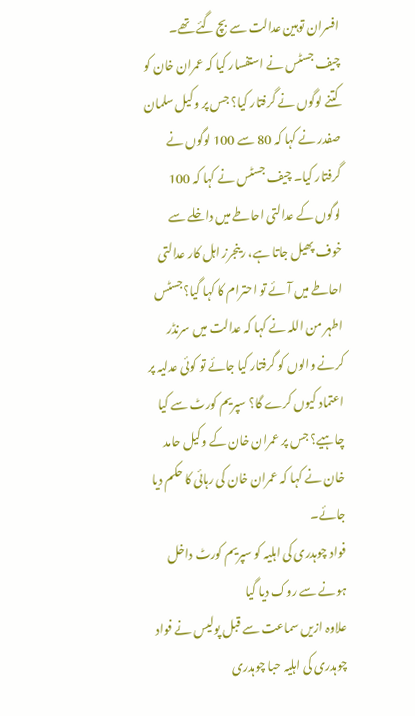افسران توہین عدالت سے بچ گئے تھے۔
چیف جسٹس نے استفسار کیا کہ عمران خان کو کتنے لوگوں نے گرفتار کیا؟ جس پر وکیل سلمان صفدر نے کہا کہ 80 سے 100 لوگوں نے گرفتار کیا۔ چیف جسٹس نے کہا کہ 100 لوگوں کے عدالتی احاطے میں داخلے سے خوف پھیل جاتا ہے، رینجرز اہل کار عدالتی احاطے میں آئے تو احترام کا کہا گیا؟جسٹس اطہر من اللہ نے کہا کہ عدالت میں سرنڈر کرنے والوں کو گرفتار کیا جائے تو کوئی عدلیہ پر اعتماد کیوں کرے گا؟ سپریم کورٹ سے کیا چاہیے؟ جس پر عمران خان کے وکیل حامد خان نے کہا کہ عمران خان کی رہائی کا حکم دیا جائے۔
فواد چوہدری کی اہلیہ کو سپریم کورٹ داخل ہونے سے روک دیا گیا
علاوہ ازیں سماعت سے قبل پولیس نے فواد چوہدری کی اہلیہ حبا چوہدری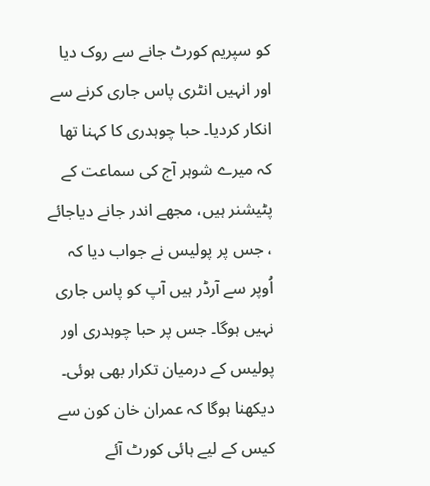کو سپریم کورٹ جانے سے روک دیا اور انہیں انٹری پاس جاری کرنے سے انکار کردیا۔ حبا چوہدری کا کہنا تھا کہ میرے شوہر آج کی سماعت کے پٹیشنر ہیں، مجھے اندر جانے دیاجائے ، جس پر پولیس نے جواب دیا کہ اُوپر سے آرڈر ہیں آپ کو پاس جاری نہیں ہوگا۔ جس پر حبا چوہدری اور پولیس کے درمیان تکرار بھی ہوئی۔
دیکھنا ہوگا کہ عمران خان کون سے کیس کے لیے ہائی کورٹ آئے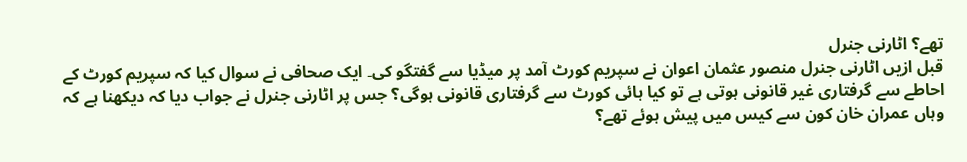تھے؟ اٹارنی جنرل
قبل ازیں اٹارنی جنرل منصور عثمان اعوان نے سپریم کورٹ آمد پر میڈیا سے گفتگو کی۔ ایک صحافی نے سوال کیا کہ سپریم کورٹ کے احاطے سے گرفتاری غیر قانونی ہوتی ہے تو کیا ہائی کورٹ سے گرفتاری قانونی ہوگی؟ جس پر اٹارنی جنرل نے جواب دیا کہ دیکھنا ہے کہ وہاں عمران خان کون سے کیس میں پیش ہوئے تھے؟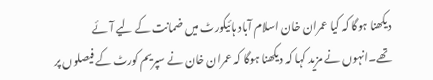دیکھنا ہوگا کہ کیا عمران خان اسلام آباد ہائیکورٹ میں ضمانت کے لیے آئے تھے۔انہوں نے مزید کہا کہ دیکھنا ہوگا کہ عمران خان نے سپریم کورٹ کے فیصلوں پر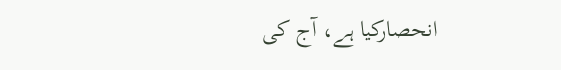انحصارکیا ہے، آج کی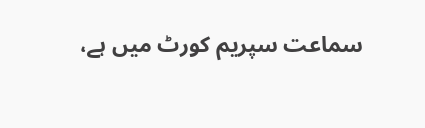سماعت سپریم کورٹ میں ہے،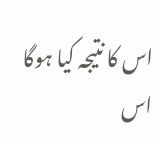اس کا نتیجہ کیا ہوگا اس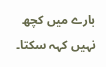بارے میں کچھ نہیں کہہ سکتا۔